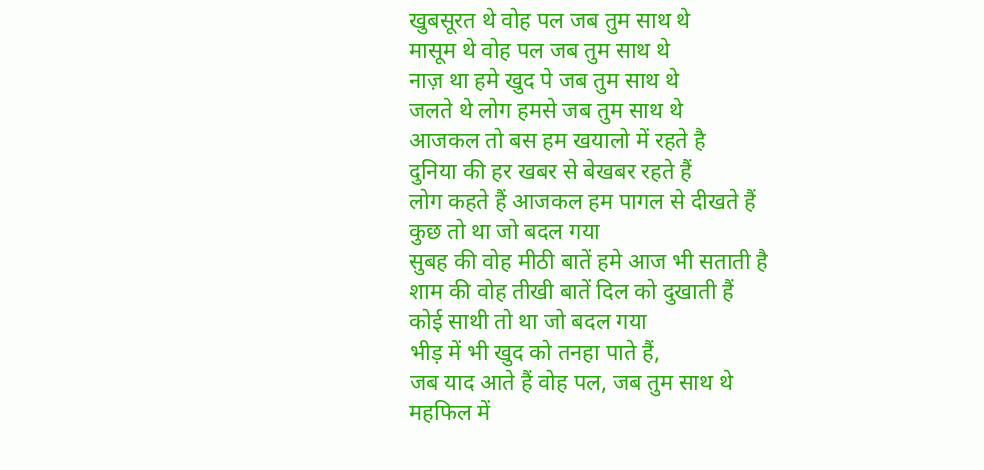खुबसूरत थे वोह पल जब तुम साथ थे
मासूम थे वोह पल जब तुम साथ थे
नाज़ था हमे खुद पे जब तुम साथ थे
जलते थे लोग हमसे जब तुम साथ थे
आजकल तो बस हम खयालो में रहते है
दुनिया की हर खबर से बेखबर रहते हैं
लोग कहते हैं आजकल हम पागल से दीखते हैं
कुछ तो था जो बदल गया
सुबह की वोह मीठी बातें हमे आज भी सताती है
शाम की वोह तीखी बातें दिल को दुखाती हैं
कोई साथी तो था जो बदल गया
भीड़ में भी खुद को तनहा पाते हैं,
जब याद आते हैं वोह पल, जब तुम साथ थे
महफिल में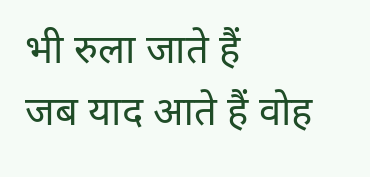भी रुला जाते हैं
जब याद आते हैं वोह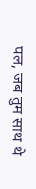पल, जब तुम साथ थे